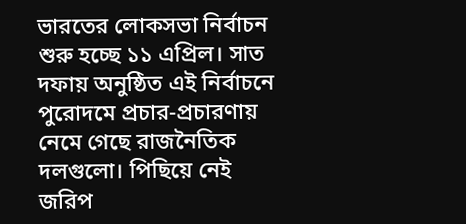ভারতের লোকসভা নির্বাচন শুরু হচ্ছে ১১ এপ্রিল। সাত দফায় অনুষ্ঠিত এই নির্বাচনে পুরোদমে প্রচার-প্রচারণায় নেমে গেছে রাজনৈতিক দলগুলো। পিছিয়ে নেই জরিপ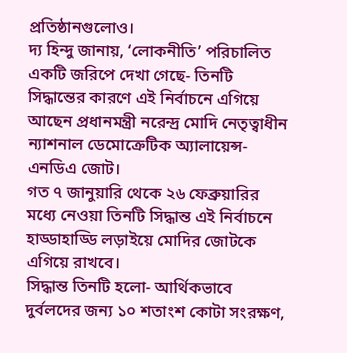প্রতিষ্ঠানগুলোও।
দ্য হিন্দু জানায়, ‘লোকনীতি’ পরিচালিত একটি জরিপে দেখা গেছে- তিনটি সিদ্ধান্তের কারণে এই নির্বাচনে এগিয়ে আছেন প্রধানমন্ত্রী নরেন্দ্র মোদি নেতৃত্বাধীন ন্যাশনাল ডেমোক্রেটিক অ্যালায়েন্স-এনডিএ জোট।
গত ৭ জানুয়ারি থেকে ২৬ ফেব্রুয়ারির মধ্যে নেওয়া তিনটি সিদ্ধান্ত এই নির্বাচনে হাড্ডাহাড্ডি লড়াইয়ে মোদির জোটকে এগিয়ে রাখবে।
সিদ্ধান্ত তিনটি হলো- আর্থিকভাবে দুর্বলদের জন্য ১০ শতাংশ কোটা সংরক্ষণ,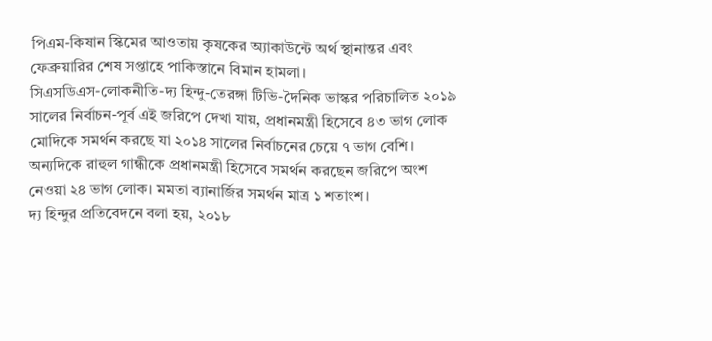পিএম-কিষান স্কিমের আওতায় কৃষকের অ্যাকাউন্টে অর্থ স্থানান্তর এবং ফেব্রুয়ারির শেষ সপ্তাহে পাকিস্তানে বিমান হামলা।
সিএসডিএস-লোকনীতি-দ্য হিন্দু-তেরঙ্গা টিভি-দৈনিক ভাস্কর পরিচালিত ২০১৯ সালের নির্বাচন-পূর্ব এই জরিপে দেখা যায়, প্রধানমন্ত্রী হিসেবে ৪৩ ভাগ লোক মোদিকে সমর্থন করছে যা ২০১৪ সালের নির্বাচনের চেয়ে ৭ ভাগ বেশি।
অন্যদিকে রাহুল গান্ধীকে প্রধানমন্ত্রী হিসেবে সমর্থন করছেন জরিপে অংশ নেওয়া ২৪ ভাগ লোক। মমতা ব্যানার্জির সমর্থন মাত্র ১ শতাংশ।
দ্য হিন্দুর প্রতিবেদনে বলা হয়, ২০১৮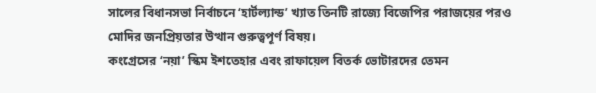সালের বিধানসভা নির্বাচনে ‘হার্টল্যান্ড’ খ্যাত তিনটি রাজ্যে বিজেপির পরাজয়ের পরও মোদির জনপ্রিয়তার উত্থান গুরুত্বপূর্ণ বিষয়।
কংগ্রেসের ‘নয়া’ স্কিম ইশতেহার এবং রাফায়েল বিতর্ক ভোটারদের তেমন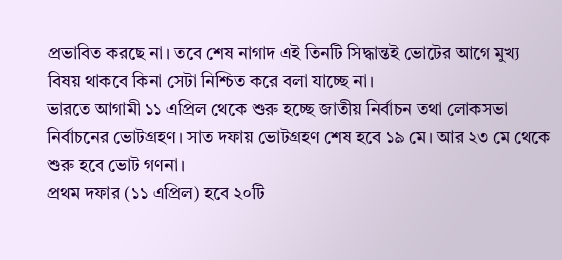প্রভাবিত করছে না। তবে শেষ নাগাদ এই তিনটি সিদ্ধান্তই ভোটের আগে মুখ্য বিষয় থাকবে কিনা সেটা নিশ্চিত করে বলা যাচ্ছে না।
ভারতে আগামী ১১ এপ্রিল থেকে শুরু হচ্ছে জাতীয় নির্বাচন তথা লোকসভা নির্বাচনের ভোটগ্রহণ। সাত দফায় ভোটগ্রহণ শেষ হবে ১৯ মে। আর ২৩ মে থেকে শুরু হবে ভোট গণনা।
প্রথম দফার (১১ এপ্রিল) হবে ২০টি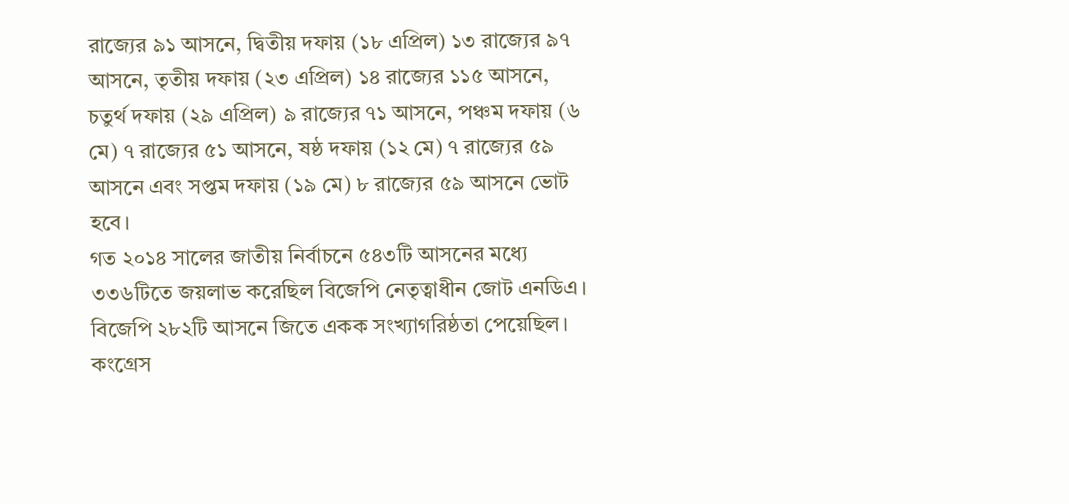রাজ্যের ৯১ আসনে, দ্বিতীয় দফায় (১৮ এপ্রিল) ১৩ রাজ্যের ৯৭ আসনে, তৃতীয় দফায় (২৩ এপ্রিল) ১৪ রাজ্যের ১১৫ আসনে, চতুর্থ দফায় (২৯ এপ্রিল) ৯ রাজ্যের ৭১ আসনে, পঞ্চম দফায় (৬ মে) ৭ রাজ্যের ৫১ আসনে, ষষ্ঠ দফায় (১২ মে) ৭ রাজ্যের ৫৯ আসনে এবং সপ্তম দফায় (১৯ মে) ৮ রাজ্যের ৫৯ আসনে ভোট হবে।
গত ২০১৪ সালের জাতীয় নির্বাচনে ৫৪৩টি আসনের মধ্যে ৩৩৬টিতে জয়লাভ করেছিল বিজেপি নেতৃত্বাধীন জোট এনডিএ। বিজেপি ২৮২টি আসনে জিতে একক সংখ্যাগরিষ্ঠতা পেয়েছিল। কংগ্রেস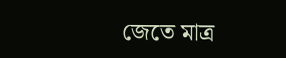জেতে মাত্র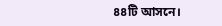৪৪টি আসনে।